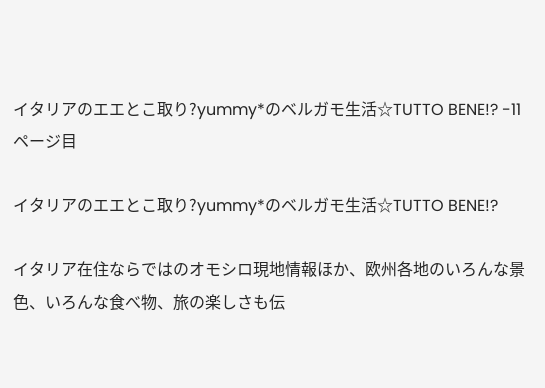イタリアのエエとこ取り?yummy*のベルガモ生活☆TUTTO BENE!? -11ページ目

イタリアのエエとこ取り?yummy*のベルガモ生活☆TUTTO BENE!?

イタリア在住ならではのオモシロ現地情報ほか、欧州各地のいろんな景色、いろんな食べ物、旅の楽しさも伝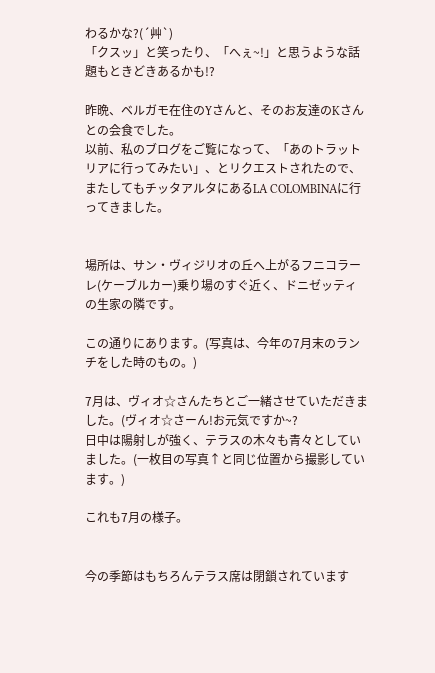わるかな?(´艸`)
「クスッ」と笑ったり、「へぇ~!」と思うような話題もときどきあるかも!?

昨晩、ベルガモ在住のYさんと、そのお友達のKさんとの会食でした。
以前、私のブログをご覧になって、「あのトラットリアに行ってみたい」、とリクエストされたので、またしてもチッタアルタにあるLA COLOMBINAに行ってきました。


場所は、サン・ヴィジリオの丘へ上がるフニコラーレ(ケーブルカー)乗り場のすぐ近く、ドニゼッティの生家の隣です。

この通りにあります。(写真は、今年の7月末のランチをした時のもの。)

7月は、ヴィオ☆さんたちとご一緒させていただきました。(ヴィオ☆さーん!お元気ですか~?
日中は陽射しが強く、テラスの木々も青々としていました。(一枚目の写真↑と同じ位置から撮影しています。)

これも7月の様子。


今の季節はもちろんテラス席は閉鎖されています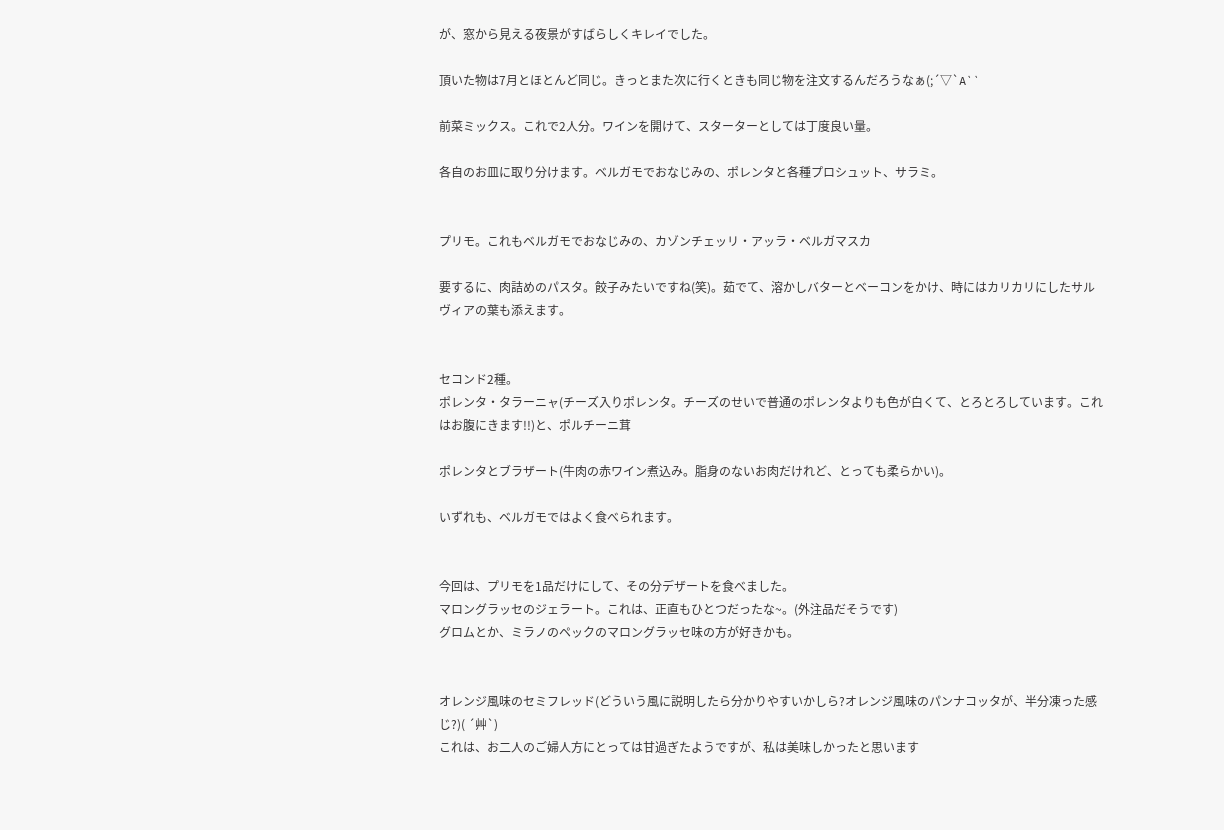が、窓から見える夜景がすばらしくキレイでした。

頂いた物は7月とほとんど同じ。きっとまた次に行くときも同じ物を注文するんだろうなぁ(;´▽`A``

前菜ミックス。これで2人分。ワインを開けて、スターターとしては丁度良い量。

各自のお皿に取り分けます。ベルガモでおなじみの、ポレンタと各種プロシュット、サラミ。


プリモ。これもベルガモでおなじみの、カゾンチェッリ・アッラ・ベルガマスカ

要するに、肉詰めのパスタ。餃子みたいですね(笑)。茹でて、溶かしバターとベーコンをかけ、時にはカリカリにしたサルヴィアの葉も添えます。


セコンド2種。
ポレンタ・タラーニャ(チーズ入りポレンタ。チーズのせいで普通のポレンタよりも色が白くて、とろとろしています。これはお腹にきます!!)と、ポルチーニ茸

ポレンタとブラザート(牛肉の赤ワイン煮込み。脂身のないお肉だけれど、とっても柔らかい)。

いずれも、ベルガモではよく食べられます。


今回は、プリモを1品だけにして、その分デザートを食べました。
マロングラッセのジェラート。これは、正直もひとつだったな~。(外注品だそうです)
グロムとか、ミラノのペックのマロングラッセ味の方が好きかも。


オレンジ風味のセミフレッド(どういう風に説明したら分かりやすいかしら?オレンジ風味のパンナコッタが、半分凍った感じ?)( ´艸`)
これは、お二人のご婦人方にとっては甘過ぎたようですが、私は美味しかったと思います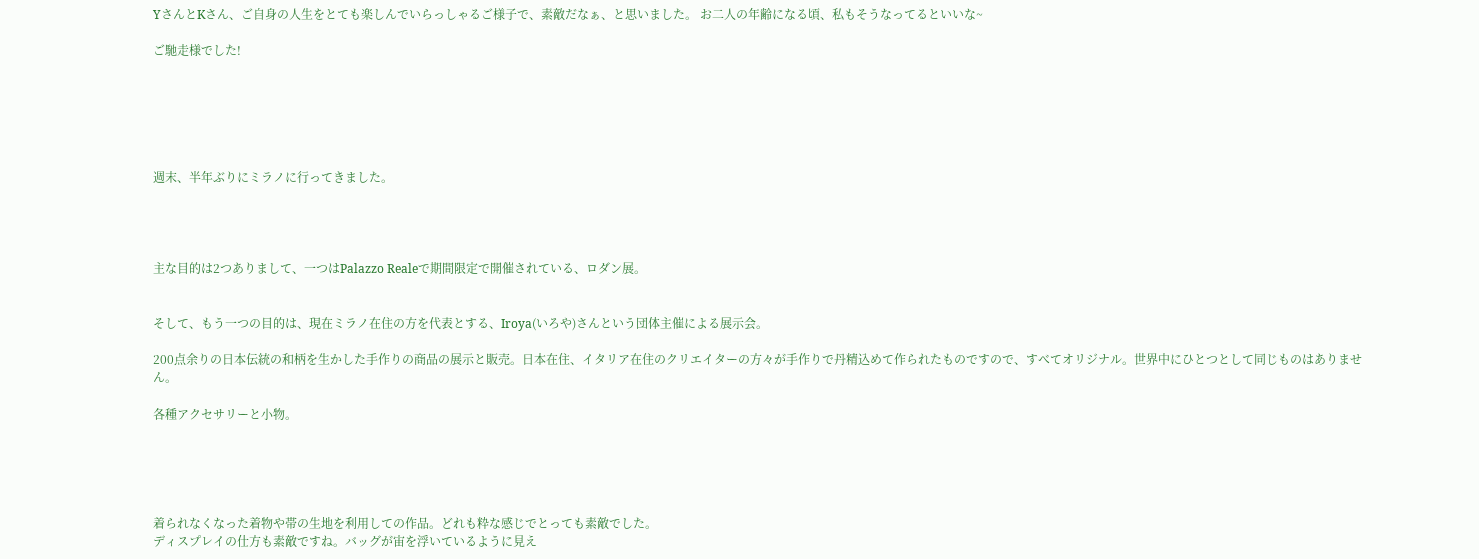YさんとKさん、ご自身の人生をとても楽しんでいらっしゃるご様子で、素敵だなぁ、と思いました。 お二人の年齢になる頃、私もそうなってるといいな~

ご馳走様でした!






週末、半年ぶりにミラノに行ってきました。




主な目的は2つありまして、一つはPalazzo Realeで期間限定で開催されている、ロダン展。


そして、もう一つの目的は、現在ミラノ在住の方を代表とする、Iroya(いろや)さんという団体主催による展示会。

200点余りの日本伝統の和柄を生かした手作りの商品の展示と販売。日本在住、イタリア在住のクリエイターの方々が手作りで丹精込めて作られたものですので、すべてオリジナル。世界中にひとつとして同じものはありません。

各種アクセサリーと小物。





着られなくなった着物や帯の生地を利用しての作品。どれも粋な感じでとっても素敵でした。
ディスプレイの仕方も素敵ですね。バッグが宙を浮いているように見え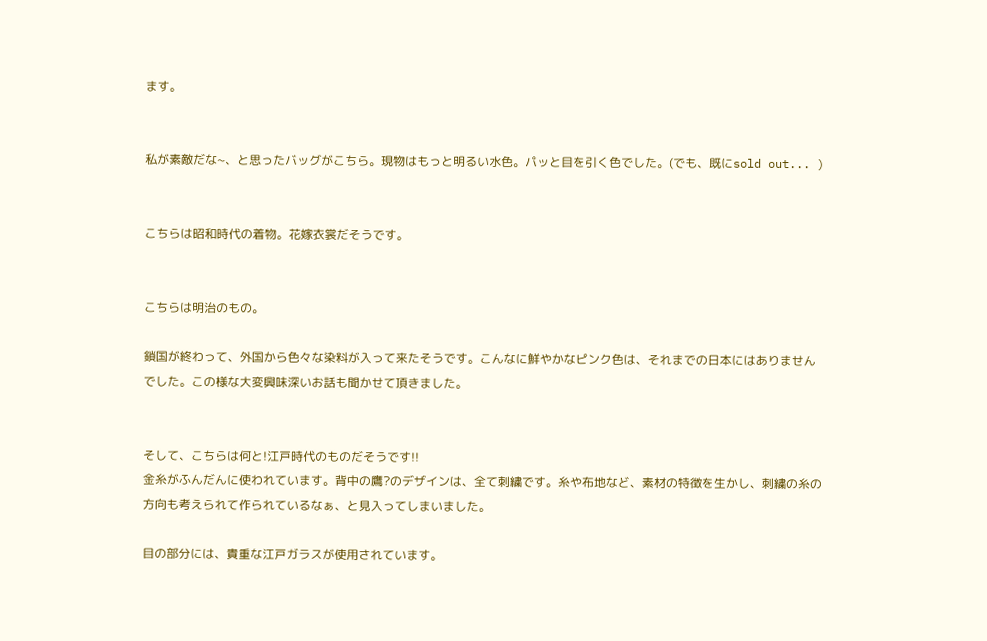ます。


私が素敵だな~、と思ったバッグがこちら。現物はもっと明るい水色。パッと目を引く色でした。(でも、既にsold out... )


こちらは昭和時代の着物。花嫁衣裳だそうです。


こちらは明治のもの。

鎖国が終わって、外国から色々な染料が入って来たそうです。こんなに鮮やかなピンク色は、それまでの日本にはありませんでした。この様な大変興味深いお話も聞かせて頂きました。


そして、こちらは何と!江戸時代のものだそうです!!
金糸がふんだんに使われています。背中の鷹?のデザインは、全て刺繍です。糸や布地など、素材の特徴を生かし、刺繍の糸の方向も考えられて作られているなぁ、と見入ってしまいました。

目の部分には、貴重な江戸ガラスが使用されています。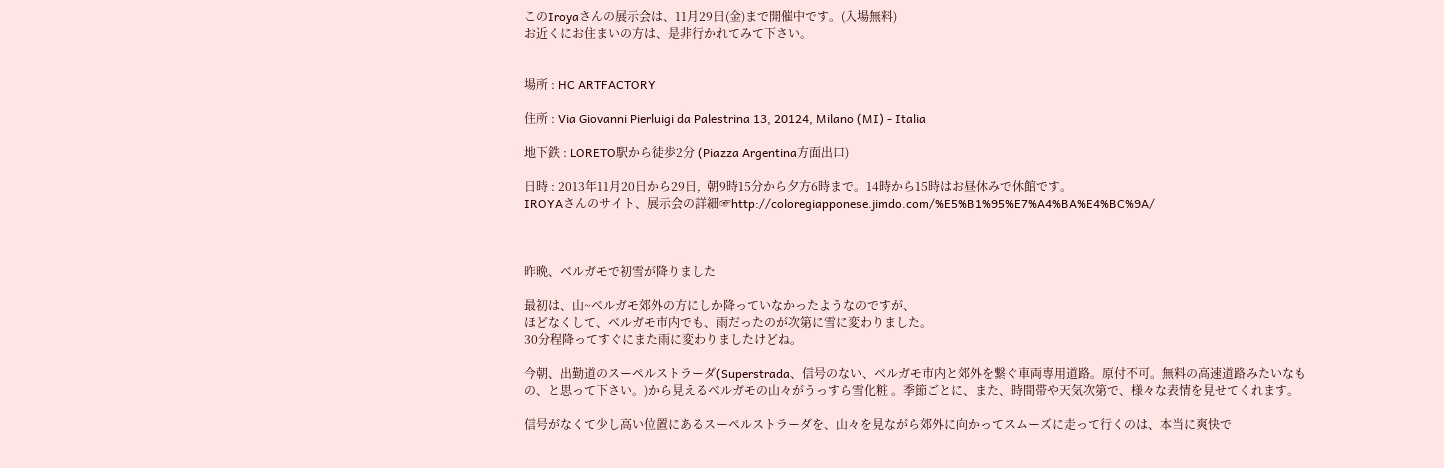このIroyaさんの展示会は、11月29日(金)まで開催中です。(入場無料)
お近くにお住まいの方は、是非行かれてみて下さい。


場所 : HC ARTFACTORY

住所 : Via Giovanni Pierluigi da Palestrina 13, 20124, Milano (MI) - Italia

地下鉄 : LORETO駅から徒歩2分 (Piazza Argentina方面出口)

日時 : 2013年11月20日から29日,  朝9時15分から夕方6時まで。14時から15時はお昼休みで休館です。
IROYAさんのサイト、展示会の詳細☞http://coloregiapponese.jimdo.com/%E5%B1%95%E7%A4%BA%E4%BC%9A/



昨晩、ベルガモで初雪が降りました

最初は、山~ベルガモ郊外の方にしか降っていなかったようなのですが、
ほどなくして、ベルガモ市内でも、雨だったのが次第に雪に変わりました。
30分程降ってすぐにまた雨に変わりましたけどね。

今朝、出勤道のスーペルストラーダ(Superstrada、信号のない、ベルガモ市内と郊外を繋ぐ車両専用道路。原付不可。無料の高速道路みたいなもの、と思って下さい。)から見えるベルガモの山々がうっすら雪化粧 。季節ごとに、また、時間帯や天気次第で、様々な表情を見せてくれます。

信号がなくて少し高い位置にあるスーペルストラーダを、山々を見ながら郊外に向かってスムーズに走って行くのは、本当に爽快で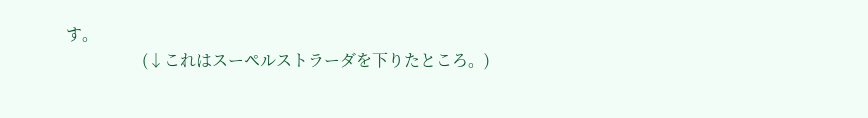す。
                   (↓これはスーペルストラーダを下りたところ。)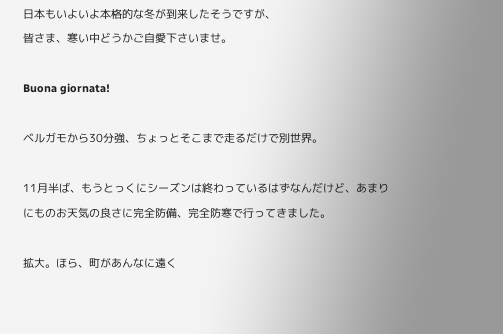日本もいよいよ本格的な冬が到来したそうですが、
皆さま、寒い中どうかご自愛下さいませ。

Buona giornata!

ベルガモから30分強、ちょっとそこまで走るだけで別世界。

11月半ば、もうとっくにシーズンは終わっているはずなんだけど、あまりにものお天気の良さに完全防備、完全防寒で行ってきました。

拡大。ほら、町があんなに遠く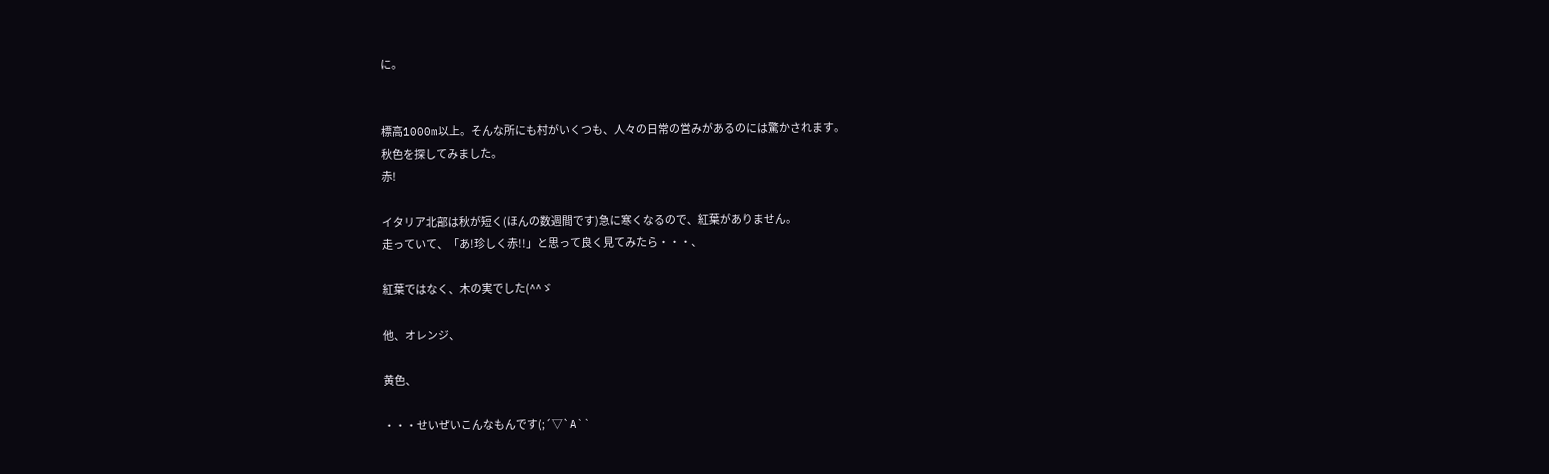に。


標高1000m以上。そんな所にも村がいくつも、人々の日常の営みがあるのには驚かされます。
秋色を探してみました。
赤!

イタリア北部は秋が短く(ほんの数週間です)急に寒くなるので、紅葉がありません。
走っていて、「あ!珍しく赤!!」と思って良く見てみたら・・・、

紅葉ではなく、木の実でした(^^ゞ

他、オレンジ、

黄色、

・・・せいぜいこんなもんです(;´▽`A``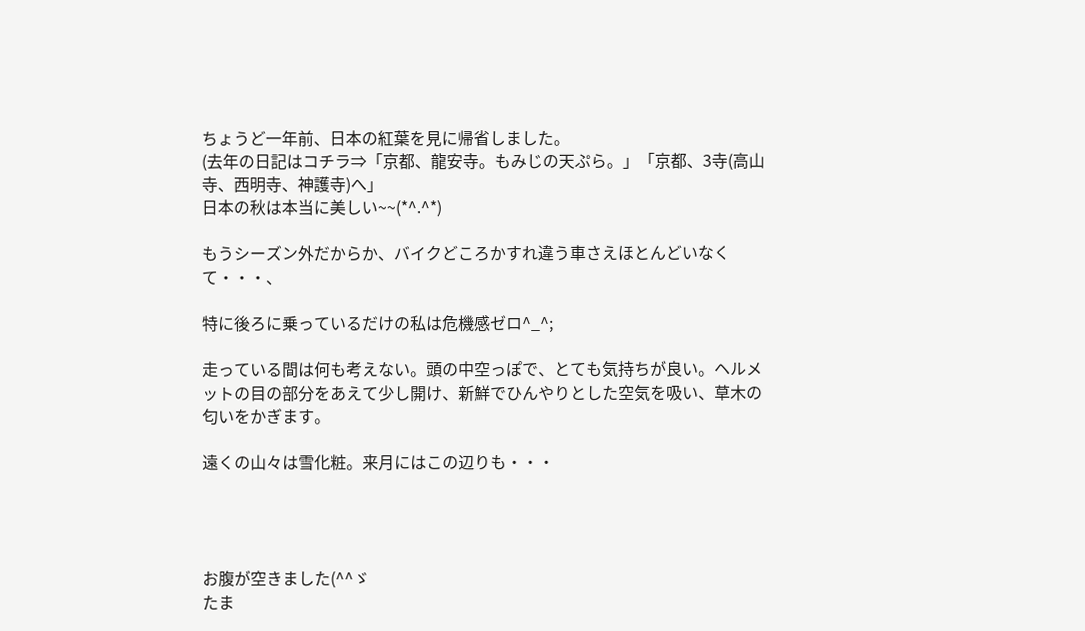ちょうど一年前、日本の紅葉を見に帰省しました。
(去年の日記はコチラ⇒「京都、龍安寺。もみじの天ぷら。」「京都、3寺(高山寺、西明寺、神護寺)へ」
日本の秋は本当に美しい~~(*^.^*)

もうシーズン外だからか、バイクどころかすれ違う車さえほとんどいなくて・・・、

特に後ろに乗っているだけの私は危機感ゼロ^_^;

走っている間は何も考えない。頭の中空っぽで、とても気持ちが良い。ヘルメットの目の部分をあえて少し開け、新鮮でひんやりとした空気を吸い、草木の匂いをかぎます。

遠くの山々は雪化粧。来月にはこの辺りも・・・




お腹が空きました(^^ゞ
たま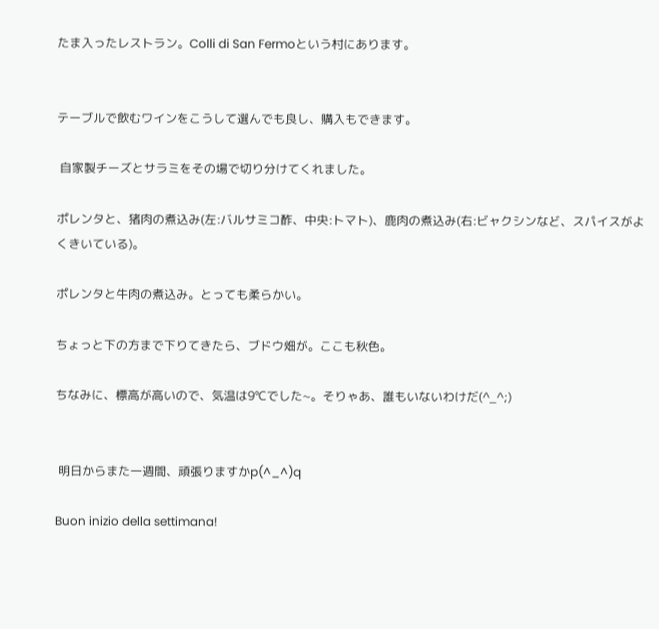たま入ったレストラン。Colli di San Fermoという村にあります。


テーブルで飲むワインをこうして選んでも良し、購入もできます。

 自家製チーズとサラミをその場で切り分けてくれました。

ポレンタと、猪肉の煮込み(左:バルサミコ酢、中央:トマト)、鹿肉の煮込み(右:ビャクシンなど、スパイスがよくきいている)。

ポレンタと牛肉の煮込み。とっても柔らかい。

ちょっと下の方まで下りてきたら、ブドウ畑が。ここも秋色。

ちなみに、標高が高いので、気温は9℃でした~。そりゃあ、誰もいないわけだ(^_^;)


 明日からまた一週間、頑張りますかp(^_^)q

Buon inizio della settimana!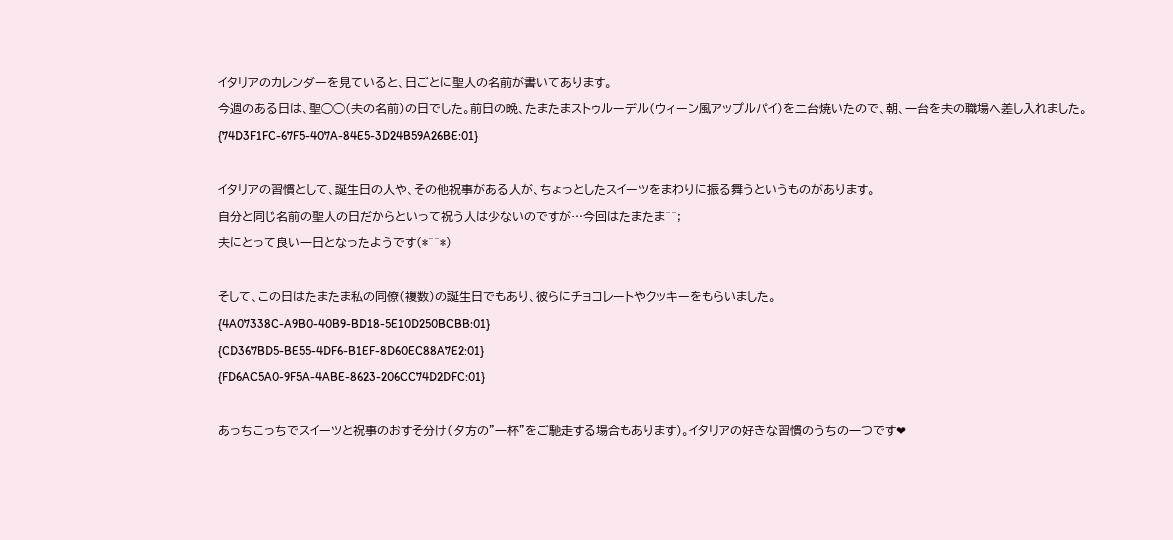イタリアのカレンダーを見ていると、日ごとに聖人の名前が書いてあります。
今週のある日は、聖◯◯(夫の名前)の日でした。前日の晩、たまたまストゥルーデル(ウィーン風アップルパイ)を二台焼いたので、朝、一台を夫の職場へ差し入れました。
{74D3F1FC-67F5-407A-84E5-3D24B59A26BE:01}

イタリアの習慣として、誕生日の人や、その他祝事がある人が、ちょっとしたスイーツをまわりに振る舞うというものがあります。
自分と同じ名前の聖人の日だからといって祝う人は少ないのですが…今回はたまたま^^;
夫にとって良い一日となったようです(*^^*)

そして、この日はたまたま私の同僚(複数)の誕生日でもあり、彼らにチョコレートやクッキーをもらいました。
{4A07338C-A9B0-40B9-BD18-5E10D250BCBB:01}
{CD367BD5-BE55-4DF6-B1EF-8D60EC88A7E2:01}
{FD6AC5A0-9F5A-4ABE-8623-206CC74D2DFC:01}

あっちこっちでスイーツと祝事のおすそ分け(夕方の"一杯"をご馳走する場合もあります)。イタリアの好きな習慣のうちの一つです❤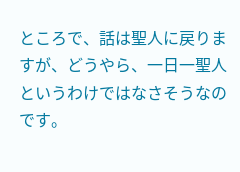ところで、話は聖人に戻りますが、どうやら、一日一聖人というわけではなさそうなのです。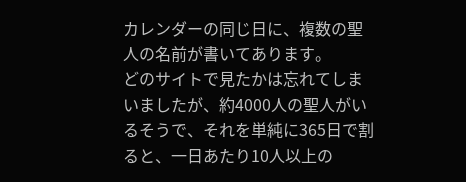カレンダーの同じ日に、複数の聖人の名前が書いてあります。
どのサイトで見たかは忘れてしまいましたが、約4000人の聖人がいるそうで、それを単純に365日で割ると、一日あたり10人以上の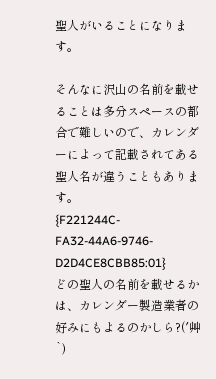聖人がいることになります。

そんなに沢山の名前を載せることは多分スペースの都合で難しいので、カレンダーによって記載されてある聖人名が違うこともあります。
{F221244C-FA32-44A6-9746-D2D4CE8CBB85:01}
どの聖人の名前を載せるかは、カレンダー製造業者の好みにもよるのかしら?(′艸`)